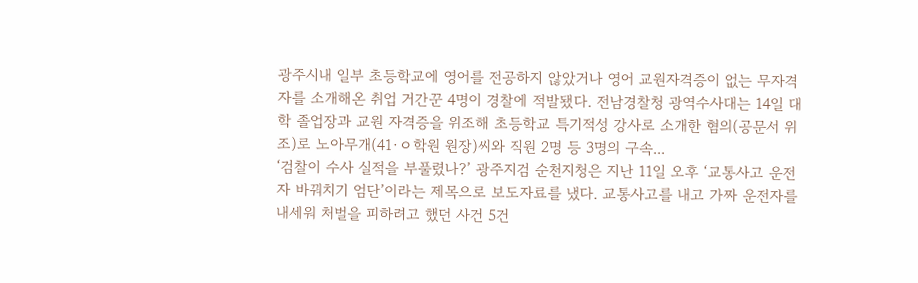광주시내 일부 초등학교에 영어를 전공하지 않았거나 영어 교원자격증이 없는 무자격자를 소개해온 취업 거간꾼 4명이 경찰에 적발됐다. 전남경찰청 광역수사대는 14일 대학 졸업장과 교원 자격증을 위조해 초등학교 특기적성 강사로 소개한 혐의(공문서 위조)로 노아무개(41·ㅇ학원 원장)씨와 직원 2명 등 3명의 구속...
‘검찰이 수사 실적을 부풀렸나?’ 광주지검 순천지청은 지난 11일 오후 ‘교통사고 운전자 바꿔치기 엄단’이라는 제목으로 보도자료를 냈다. 교통사고를 내고 가짜 운전자를 내세워 처벌을 피하려고 했던 사건 5건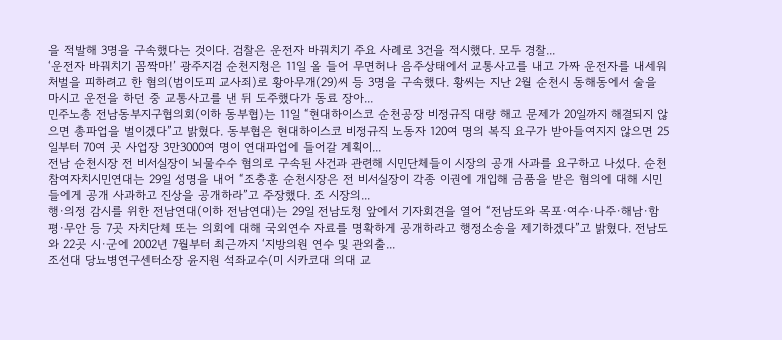을 적발해 3명을 구속했다는 것이다. 검찰은 운전자 바꿔치기 주요 사례로 3건을 적시했다. 모두 경찰...
‘운전자 바꿔치기 꼼짝마!’ 광주지검 순천지청은 11일 올 들어 무면허나 음주상태에서 교통사고를 내고 가짜 운전자를 내세워 처벌을 피하려고 한 혐의(범이도피 교사죄)로 황아무개(29)씨 등 3명을 구속했다. 황씨는 지난 2월 순천시 동해동에서 술을 마시고 운전을 하던 중 교통사고를 낸 뒤 도주했다가 동료 장아...
민주노총 전남동부지구협의회(이하 동부협)는 11일 “현대하이스코 순천공장 비정규직 대량 해고 문제가 20일까지 해결되지 않으면 총파업을 벌이겠다”고 밝혔다. 동부협은 현대하이스코 비정규직 노동자 120여 명의 복직 요구가 받아들여지지 않으면 25일부터 70여 곳 사업장 3만3000여 명이 연대파업에 들어갈 계획이...
전남 순천시장 전 비서실장이 뇌물수수 혐의로 구속된 사건과 관련해 시민단체들이 시장의 공개 사과를 요구하고 나섰다. 순천참여자치시민연대는 29일 성명을 내어 “조충훈 순천시장은 전 비서실장이 각종 이권에 개입해 금품을 받은 혐의에 대해 시민들에게 공개 사과하고 진상을 공개하라”고 주장했다. 조 시장의...
행·의정 감시를 위한 전남연대(이하 전남연대)는 29일 전남도청 앞에서 기자회견을 열어 “전남도와 목포·여수·나주·해남·함평·무안 등 7곳 자치단체 또는 의회에 대해 국외연수 자료를 명확하게 공개하라고 행정소송을 제기하겠다”고 밝혔다. 전남도와 22곳 시·군에 2002년 7월부터 최근까지 ‘지방의원 연수 및 관외출...
조선대 당뇨병연구센터소장 윤지원 석좌교수(미 시카코대 의대 교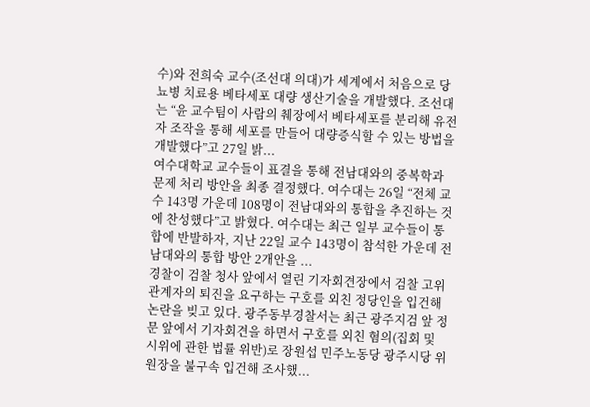수)와 전희숙 교수(조선대 의대)가 세계에서 처음으로 당뇨병 치료용 베타세포 대량 생산기술을 개발했다. 조선대는 “윤 교수팀이 사람의 췌장에서 베타세포를 분리해 유전자 조작을 통해 세포를 만들어 대량증식할 수 있는 방법을 개발했다”고 27일 밝...
여수대학교 교수들이 표결을 통해 전남대와의 중복학과 문제 처리 방안을 최종 결정했다. 여수대는 26일 “전체 교수 143명 가운데 108명이 전남대와의 통합을 추진하는 것에 찬성했다”고 밝혔다. 여수대는 최근 일부 교수들이 통합에 반발하자, 지난 22일 교수 143명이 참석한 가운데 전남대와의 통합 방안 2개안을 ...
경찰이 검찰 청사 앞에서 열린 기자회견장에서 검찰 고위 관계자의 퇴진을 요구하는 구호를 외친 정당인을 입건해 논란을 빚고 있다. 광주동부경찰서는 최근 광주지검 앞 정문 앞에서 기자회견을 하면서 구호를 외친 혐의(집회 및 시위에 관한 법률 위반)로 장원섭 민주노동당 광주시당 위원장을 불구속 입건해 조사했...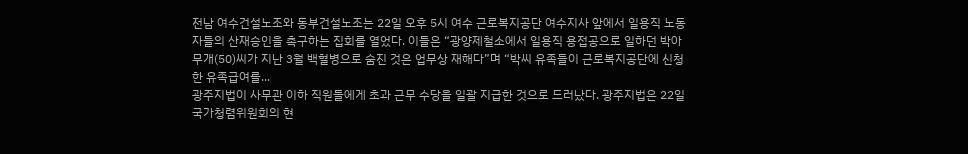전남 여수건설노조와 동부건설노조는 22일 오후 5시 여수 근로복지공단 여수지사 앞에서 일용직 노동자들의 산재승인을 촉구하는 집회를 열었다. 이들은 “광양제철소에서 일용직 용접공으로 일하던 박아무개(50)씨가 지난 3월 백혈병으로 숨진 것은 업무상 재해다”며 “박씨 유족들이 근로복지공단에 신청한 유족급여를...
광주지법이 사무관 이하 직원들에게 초과 근무 수당을 일괄 지급한 것으로 드러났다. 광주지법은 22일 국가청렴위원회의 현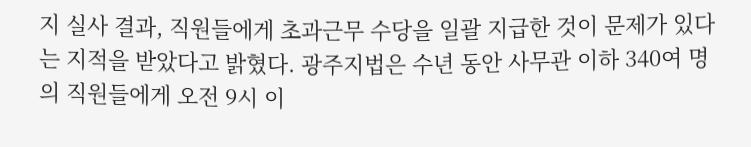지 실사 결과, 직원들에게 초과근무 수당을 일괄 지급한 것이 문제가 있다는 지적을 받았다고 밝혔다. 광주지법은 수년 동안 사무관 이하 340여 명의 직원들에게 오전 9시 이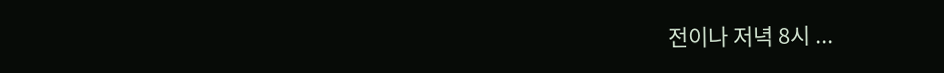전이나 저녁 8시 ...